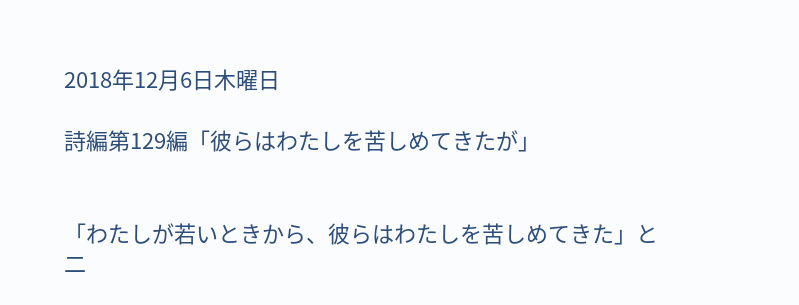2018年12月6日木曜日

詩編第129編「彼らはわたしを苦しめてきたが」


「わたしが若いときから、彼らはわたしを苦しめてきた」と二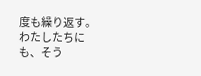度も繰り返す。わたしたちにも、そう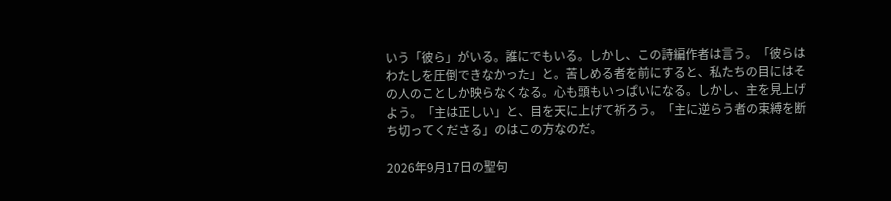いう「彼ら」がいる。誰にでもいる。しかし、この詩編作者は言う。「彼らはわたしを圧倒できなかった」と。苦しめる者を前にすると、私たちの目にはその人のことしか映らなくなる。心も頭もいっぱいになる。しかし、主を見上げよう。「主は正しい」と、目を天に上げて祈ろう。「主に逆らう者の束縛を断ち切ってくださる」のはこの方なのだ。

2026年9月17日の聖句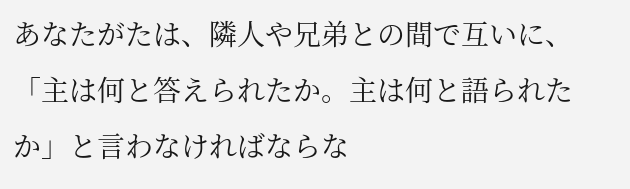あなたがたは、隣人や兄弟との間で互いに、「主は何と答えられたか。主は何と語られたか」と言わなければならな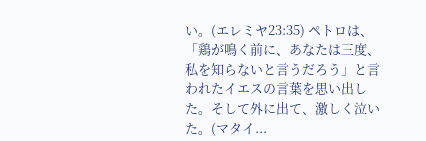い。(エレミヤ23:35) ペトロは、「鶏が鳴く前に、あなたは三度、私を知らないと言うだろう」と言われたイエスの言葉を思い出した。そして外に出て、激しく泣いた。(マタイ...